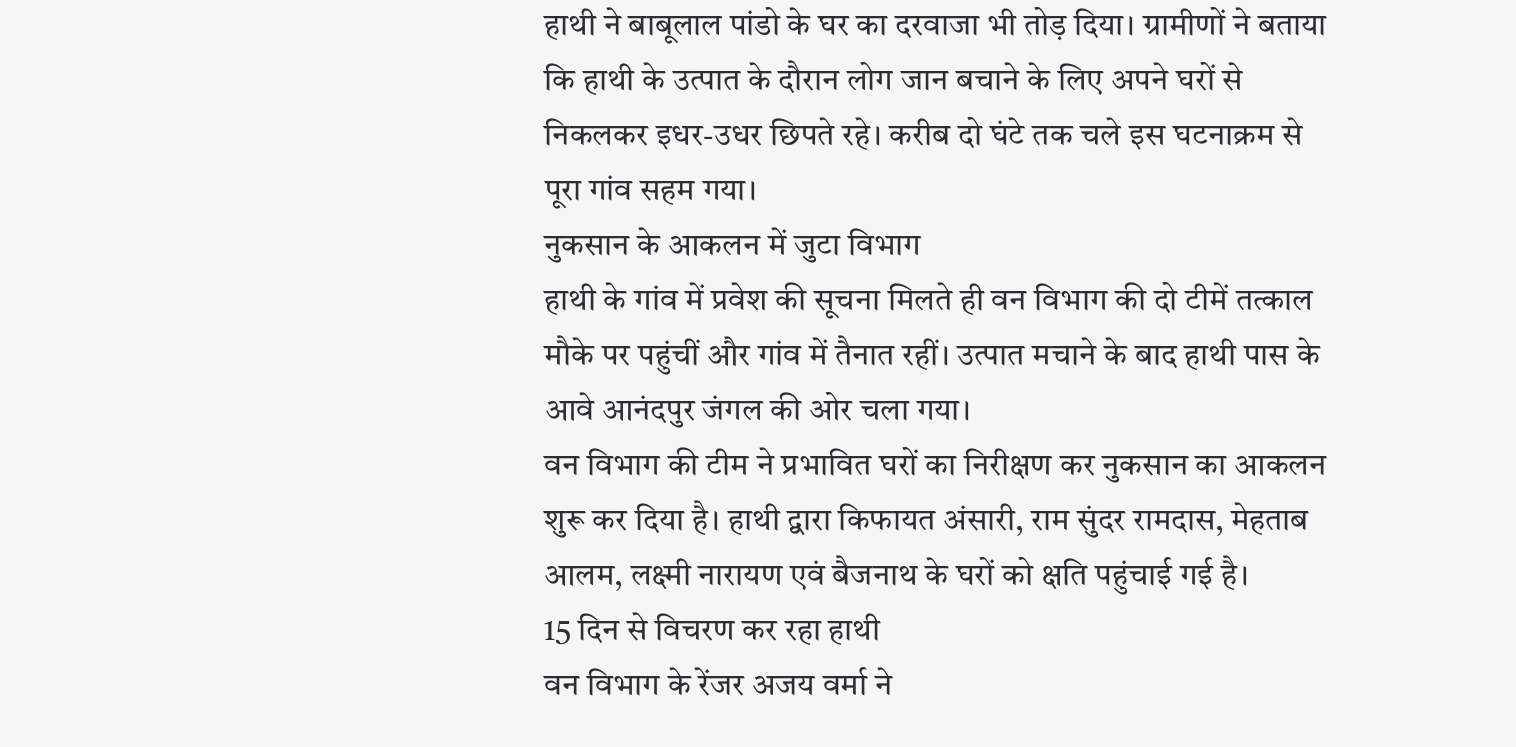हाथी ने बाबूलाल पांडो के घर का दरवाजा भी तोड़ दिया। ग्रामीणों ने बताया कि हाथी के उत्पात के दौरान लोग जान बचाने के लिए अपने घरों से निकलकर इधर-उधर छिपते रहे। करीब दो घंटे तक चले इस घटनाक्रम से पूरा गांव सहम गया।
नुकसान के आकलन में जुटा विभाग
हाथी के गांव में प्रवेश की सूचना मिलते ही वन विभाग की दो टीमें तत्काल मौके पर पहुंचीं और गांव में तैनात रहीं। उत्पात मचाने के बाद हाथी पास के आवे आनंदपुर जंगल की ओर चला गया।
वन विभाग की टीम ने प्रभावित घरों का निरीक्षण कर नुकसान का आकलन शुरू कर दिया है। हाथी द्वारा किफायत अंसारी, राम सुंदर रामदास, मेहताब आलम, लक्ष्मी नारायण एवं बैजनाथ के घरों को क्षति पहुंचाई गई है।
15 दिन से विचरण कर रहा हाथी
वन विभाग के रेंजर अजय वर्मा ने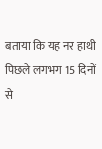बताया कि यह नर हाथी पिछले लगभग 15 दिनों से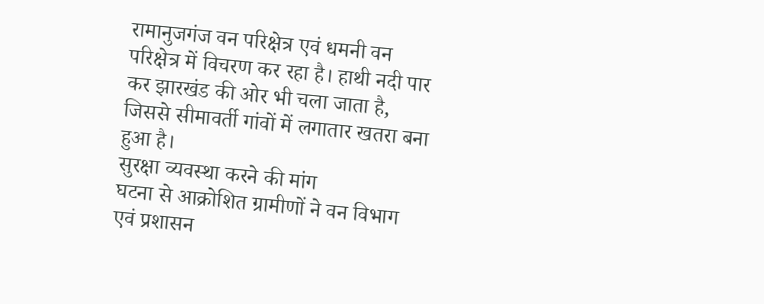रामानुजगंज वन परिक्षेत्र एवं धमनी वन परिक्षेत्र में विचरण कर रहा है। हाथी नदी पार कर झारखंड की ओर भी चला जाता है, जिससे सीमावर्ती गांवों में लगातार खतरा बना हुआ है।
सुरक्षा व्यवस्था करने की मांग
घटना से आक्रोशित ग्रामीणों ने वन विभाग एवं प्रशासन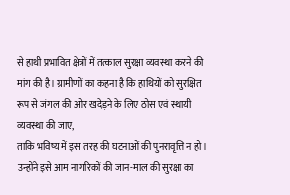से हाथी प्रभावित क्षेत्रों में तत्काल सुरक्षा व्यवस्था करने की मांग की है। ग्रामीणों का कहना है कि हाथियों को सुरक्षित रूप से जंगल की ओर खदेड़ने के लिए ठोस एवं स्थायी व्यवस्था की जाए,
ताकि भविष्य में इस तरह की घटनाओं की पुनरावृत्ति न हो। उन्होंने इसे आम नागरिकों की जान-माल की सुरक्षा का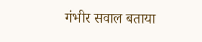गंभीर सवाल बताया